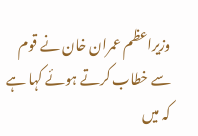وزیراعظم عمران خان نے قوم سے خطاب کرتے ہوئے کہا ہے کہ میں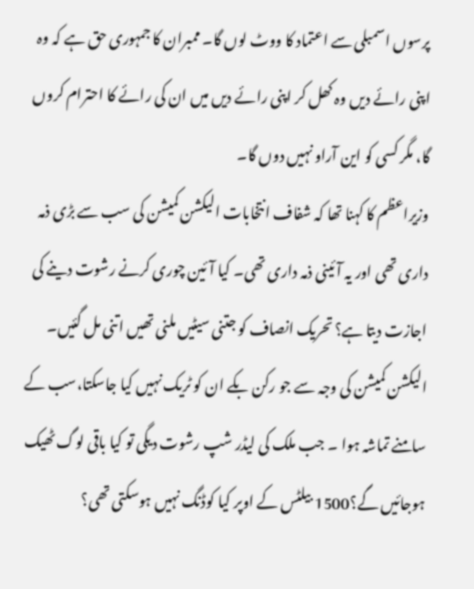پرسوں اسمبلی سے اعتماد کا ووٹ لوں گا۔ ممبران کا جمہوری حق ہے کہ وہ اپنی رائے دیں وہ کھل کر اپنی رائے دیں میں ان کی رائے کا احترام کروں گا، مگر کسی کو این آراو نہیں دوں گا۔
وزیراعظم کا کہنا تھا کہ شفاف انتخابات الیکشن کمیشن کی سب سے بڑی ذمہ داری تھی اور یہ آئینی ذمہ داری تھی۔ کیا آئین چوری کرنے رشوت دینے کی اجازت دیتا ہے؟ تحریک انصاف کو جتنی سیٹیں ملنی تھیں اتنی مل گئیں۔ الیکشن کمیشن کی وجہ سے جو رکن بکے ان کو ٹریک نہیں کیا جاسکتا،سب کے سامنے تماشہ ہوا ۔ جب ملک کی لیڈر شپ رشوت دیگی تو کیا باقی لوگ ٹھیک ہوجائیں گے؟1500 بیلٹس کے اوپر کیا کوڈنگ نہیں ہوسکتی تھی؟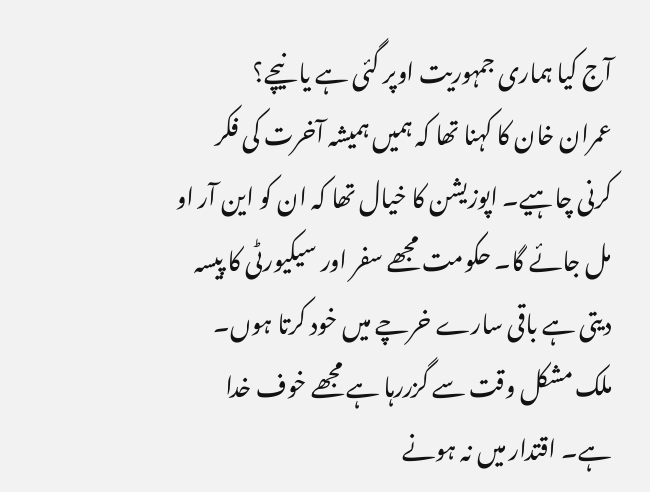آج کیا ہماری جمہوریت اوپر گئی ہے یا نیچے؟
عمران خان کا کہنا تھا کہ ہمیں ہمیشہ آخرت کی فکر کرنی چاہیے۔ اپوزیشن کا خیال تھا کہ ان کو این آر او مل جائے گا۔ حکومت مجھے سفر اور سیکیورٹی کا پیسہ دیتی ہے باقی سارے خرچے میں خود کرتا ہوں۔ ملک مشکل وقت سے گزررہا ہے مجھے خوف خدا ہے۔ اقتدار میں نہ ہونے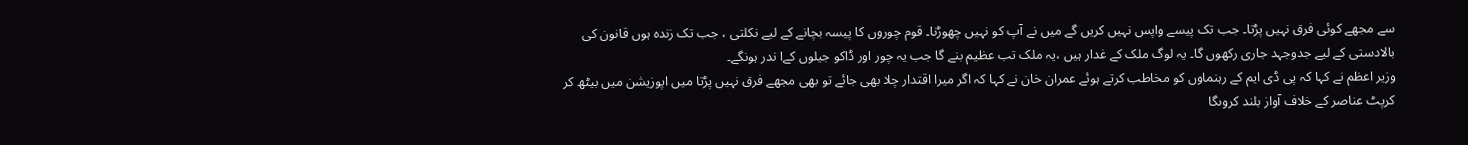سے مجھے کوئی فرق نہیں پڑتا۔ جب تک پیسے واپس نہیں کریں گے میں نے آپ کو نہیں چھوڑنا۔ قوم چوروں کا پیسہ بچانے کے لیے نکلتی ، جب تک زندہ ہوں قانون کی بالادستی کے لیے جدوجہد جاری رکھوں گا۔ یہ لوگ ملک کے غدار ہیں ،یہ ملک تب عظیم بنے گا جب یہ چور اور ڈاکو جیلوں کےا ندر ہونگے۔
وزیر اعظم نے کہا کہ پی ڈی ایم کے رہنماوں کو مخاطب کرتے ہوئے عمران خان نے کہا کہ اگر میرا اقتدار چلا بھی جائے تو بھی مجھے فرق نہیں پڑتا میں اپوزیشن میں بیٹھ کر کرپٹ عناصر کے خلاف آواز بلند کروںگا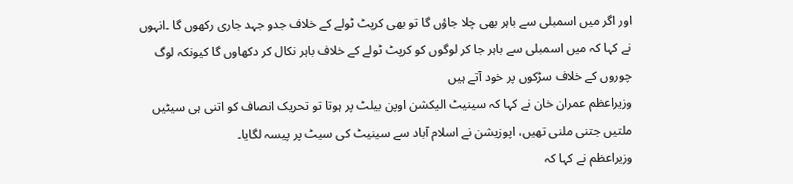اور اگر میں اسمبلی سے باہر بھی چلا جاؤں گا تو بھی کرپٹ ٹولے کے خلاف جدو جہد جاری رکھوں گا ۔انہوں نے کہا کہ میں اسمبلی سے باہر جا کر لوگوں کو کرپٹ ٹولے کے خلاف باہر نکال کر دکھاوں گا کیونکہ لوگ چوروں کے خلاف سڑکوں پر خود آتے ہیں
وزیراعظم عمران خان نے کہا کہ سینیٹ الیکشن اوپن بیلٹ پر ہوتا تو تحریک انصاف کو اتنی ہی سیٹیں ملتیں جتنی ملنی تھیں، اپوزیشن نے اسلام آباد سے سینیٹ کی سیٹ پر پیسہ لگایا۔
وزیراعظم نے کہا کہ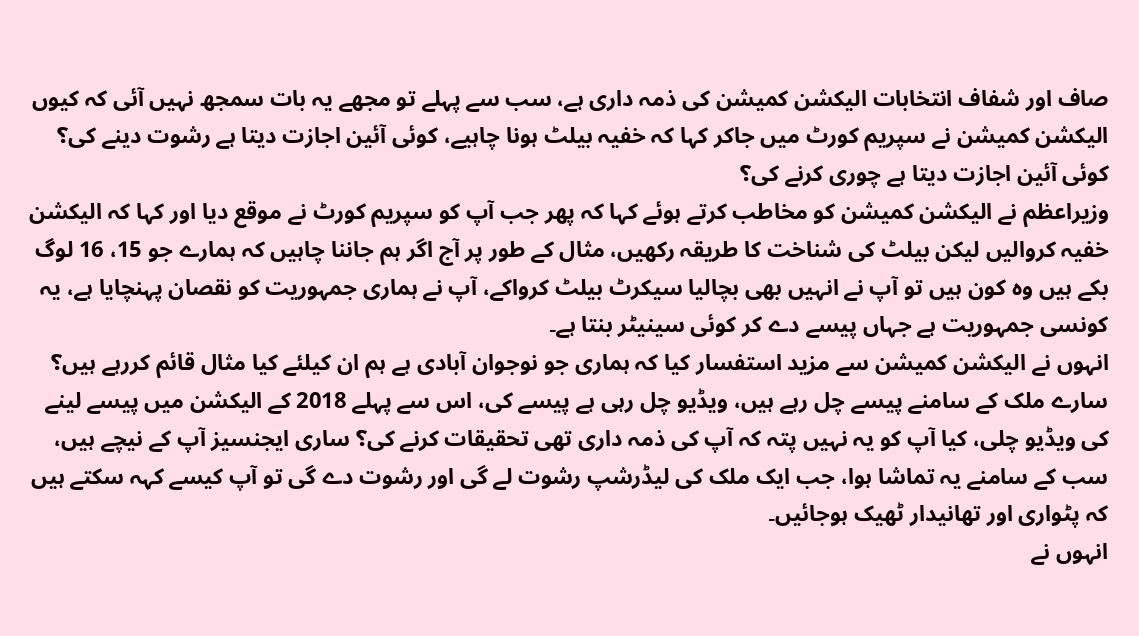صاف اور شفاف انتخابات الیکشن کمیشن کی ذمہ داری ہے، سب سے پہلے تو مجھے یہ بات سمجھ نہیں آئی کہ کیوں الیکشن کمیشن نے سپریم کورٹ میں جاکر کہا کہ خفیہ بیلٹ ہونا چاہیے، کوئی آئین اجازت دیتا ہے رشوت دینے کی؟ کوئی آئین اجازت دیتا ہے چوری کرنے کی؟
وزیراعظم نے الیکشن کمیشن کو مخاطب کرتے ہوئے کہا کہ پھر جب آپ کو سپریم کورٹ نے موقع دیا اور کہا کہ الیکشن خفیہ کروالیں لیکن بیلٹ کی شناخت کا طریقہ رکھیں، مثال کے طور پر آج اگر ہم جاننا چاہیں کہ ہمارے جو 15، 16 لوگ بکے ہیں وہ کون ہیں تو آپ نے انہیں بھی بچالیا سیکرٹ بیلٹ کرواکے، آپ نے ہماری جمہوریت کو نقصان پہنچایا ہے، یہ کونسی جمہوریت ہے جہاں پیسے دے کر کوئی سینیٹر بنتا ہے۔
انہوں نے الیکشن کمیشن سے مزید استفسار کیا کہ ہماری جو نوجوان آبادی ہے ہم ان کیلئے کیا مثال قائم کررہے ہیں؟ سارے ملک کے سامنے پیسے چل رہے ہیں، ویڈیو چل رہی ہے پیسے کی، اس سے پہلے 2018 کے الیکشن میں پیسے لینے کی ویڈیو چلی، کیا آپ کو یہ نہیں پتہ کہ آپ کی ذمہ داری تھی تحقیقات کرنے کی؟ ساری ایجنسیز آپ کے نیچے ہیں، سب کے سامنے یہ تماشا ہوا، جب ایک ملک کی لیڈرشپ رشوت لے گی اور رشوت دے گی تو آپ کیسے کہہ سکتے ہیں کہ پٹواری اور تھانیدار ٹھیک ہوجائیں۔
انہوں نے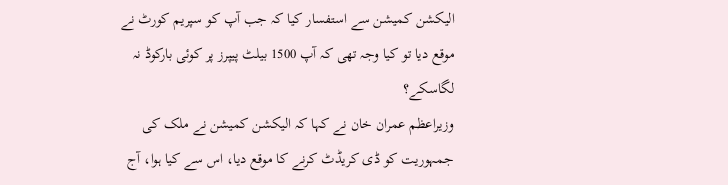الیکشن کمیشن سے استفسار کیا کہ جب آپ کو سپریم کورٹ نے موقع دیا تو کیا وجہ تھی کہ آپ 1500 بیلٹ پیپرز پر کوئی بارکوڈ نہ لگاسکے؟
وزیراعظم عمران خان نے کہا کہ الیکشن کمیشن نے ملک کی جمہوریت کو ڈی کریڈٹ کرنے کا موقع دیا، اس سے کیا ہوا، آج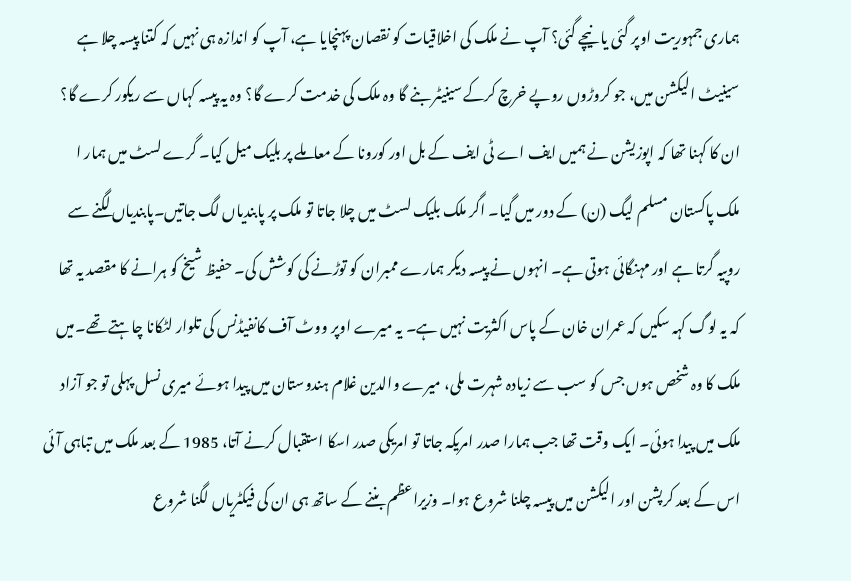ہماری جمہوریت اوپر گئی یا نیچے گئی؟ آپ نے ملک کی اخلاقیات کو نقصان پہنچایا ہے، آپ کو اندازہ ہی نہیں کہ کتنا پیسہ چلا ہے سینیٹ الیکشن میں، جو کروڑوں روپے خرچ کرکے سینیٹر بنے گا وہ ملک کی خدمت کرے گا؟ وہ یہ پیسہ کہاں سے ریکور کرے گا؟
ان کا کہنا تھا کہ اپوزیشن نے ہمیں ایف اے ٹی ایف کے بل اور کورونا کے معاملے پر بلیک میل کیا۔ گرے لسٹ میں ہمار ا ملک پاکستان مسلم لیگ (ن) کے دور میں گیا۔ اگر ملک بلیک لسٹ میں چلا جاتا تو ملک پر پابندیاں لگ جاتیں۔پابندیاں لگنے سے روپیہ گرتا ہے اور مہنگائی ہوتی ہے۔ انہوں نے پیسہ دیکر ہمارے ممبران کو توڑنے کی کوشش کی۔ حفیظ شیخ کو ہرانے کا مقصد یہ تھا کہ یہ لوگ کہہ سکیں کہ عمران خان کے پاس اکثریت نہیں ہے۔ یہ میرے اوپر ووٹ آف کانفیڈنس کی تلوار لٹکانا چاہتے تھے۔میں ملک کا وہ شخص ہوں جس کو سب سے زیادہ شہرت ملی، میرے والدین غلام ہندوستان میں پیدا ہوئے میری نسل پہلی تو جو آزاد ملک میں پیدا ہوئی۔ ایک وقت تھا جب ہمارا صدر امریکہ جاتا تو امریکی صدر اسکا استقبال کرنے آتا، 1985 کے بعد ملک میں تباہی آئی اس کے بعد کرپشن اور الیکشن میں پیسہ چلنا شروع ہوا۔ وزیراعظم بننے کے ساتھ ہی ان کی فیکٹریاں لگنا شروع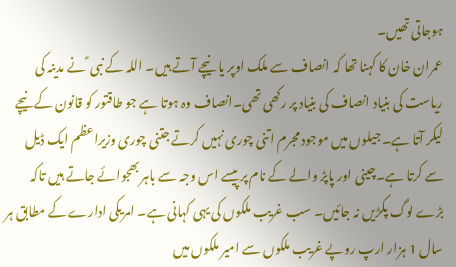ہوجاتی تھیں۔
عمران خان کا کہنا تھا کہ انصاف سے ملک اوپر یا نیچے آتے ہیں۔ اللہ کے نبی ؑ نے مدینہ کی ریاست کی بنیاد انصاف کی بنیاد پر رکھی تھی۔انصاف وہ ہوتا ہے جو طاقتور کو قانون کے نیچے لیکر آتا ہے۔ جیلوں میں موجود مجرم اتنی چوری نہیں کرتے جتنی چوری وزیراعظم ایک ڈیل سے کرتا ہے۔چینی اور پاپڑ والے کے نام پر پیسے اس وجہ سے باہر بھجوائے جاتے ہیں تاکہ بڑے لوگ پکڑیں نہ جائیں۔ سب غریب ملکوں کی یہی کہانی ہے۔ امریکی ادارے کے مطابق ہر سال 1 ہزار ارپ روپے غریب ملکوں سے امیر ملکوں میں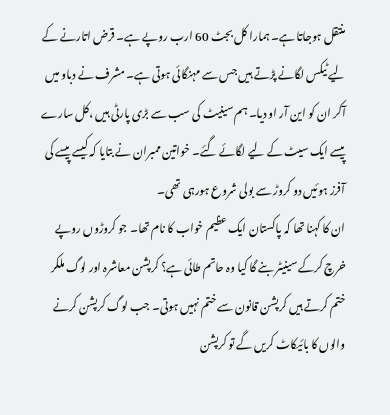منتقل ہوجاتا ہے۔ ہمارا کل بجٹ 60 ارب روپے ہے۔ قرض اتارنے کے لیے ٹیکس لگانے پڑتے ہیں جس سے مہنگائی ہوتی ہے۔ مشرف نے دباو میں آکر ان کو این آر او دیا۔ ہم سینیٹ کی سب سے بڑی پارٹی ہیں ،کل سارے پیسے ایک سیٹ کے لیے لگائے گئے۔ خواتین ممبران نے بتایا کہ کیسے پیسے کی آفرز ہوئیں دو کروڑ سے بولی شروع ہورہی تھی۔
ان کا کہنا تھا کہ پاکستان ایک عظیم خواب کا نام تھا۔ جو کروڑوں روپے خرچ کرکے سینیٹر بنے گا کیا وہ حاتم طائی ہے؟ کرپشن معاشرہ اور لوگ ملکر ختم کرتے ہیں کرپشن قانون سے ختم نہیں ہوتی۔ جب لوگ کرپشن کرنے والوں کا بائیکاٹ کریں گے تو کرپشن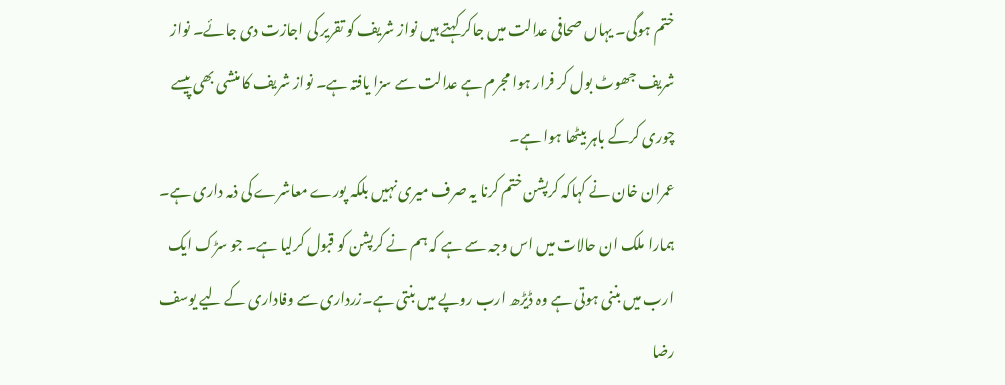ختم ہوگی۔ یہاں صحافی عدالت میں جاکر کہتے ہیں نواز شریف کو تقریر کی اجازت دی جائے۔ نواز شریف جھوٹ بول کر فرار ہوا مجرم ہے عدالت سے سزا یافتہ ہے۔ نواز شریف کا منشی بھی پیسے چوری کرکے باہر بیٹھا ہوا ہے۔
عمران خان نے کہاکہ کرپشن ختم کرنا یہ صرف میری نہیں بلکہ پورے معاشرے کی ذمہ داری ہے۔ ہمارا ملک ان حالات میں اس وجہ سے ہے کہ ہم نے کرپشن کو قبول کرلیا ہے۔ جو سڑک ایک ارب میں بننی ہوتی ہے وہ ڈیڑھ ارب روپے میں بنتی ہے۔زرداری سے وفاداری کے لیے یوسف رضا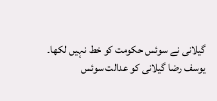گیلانی نے سوئس حکومت کو خط نہیں لکھا۔ یوسف رضا گیلانی کو عدالت سوئس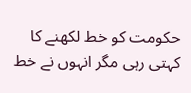حکومت کو خط لکھنے کا کہتی رہی مگر انہوں نے خط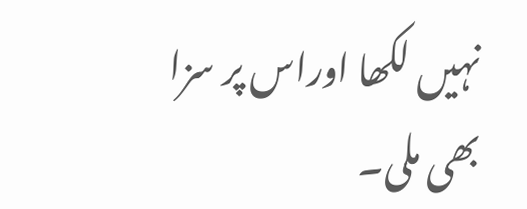نہیں لکھا اوراس پر سزا بھی ملی۔